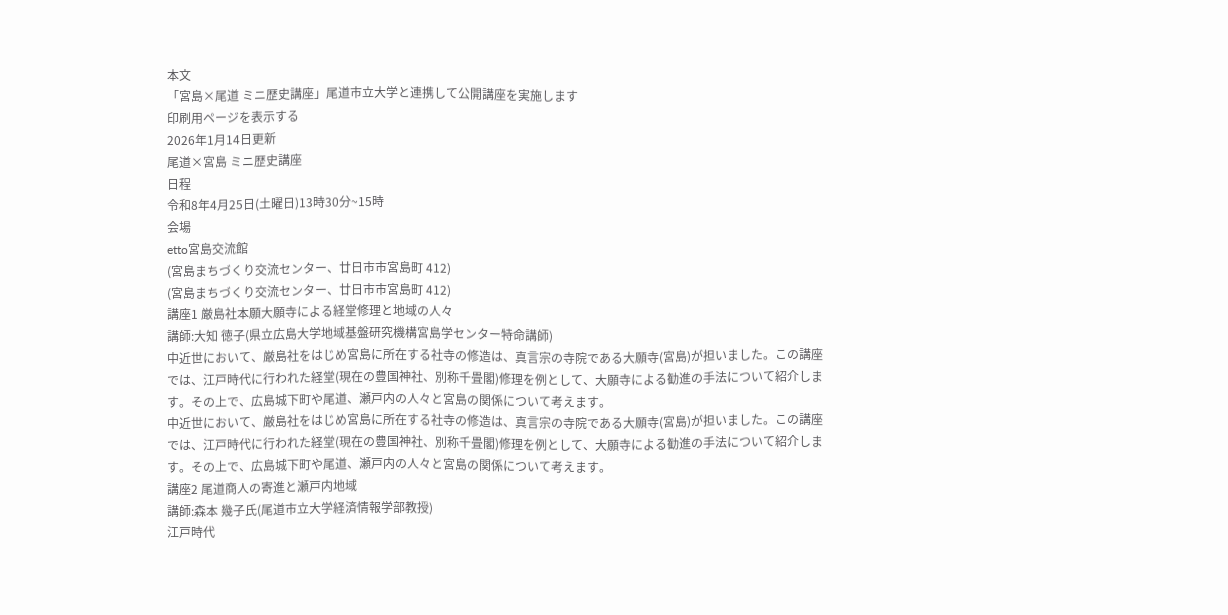本文
「宮島×尾道 ミニ歴史講座」尾道市立大学と連携して公開講座を実施します
印刷用ページを表示する
2026年1月14日更新
尾道×宮島 ミニ歴史講座
日程
令和8年4月25日(土曜日)13時30分~15時
会場
etto宮島交流館
(宮島まちづくり交流センター、廿日市市宮島町 412)
(宮島まちづくり交流センター、廿日市市宮島町 412)
講座1 厳島社本願大願寺による経堂修理と地域の人々
講師:大知 徳子(県立広島大学地域基盤研究機構宮島学センター特命講師)
中近世において、厳島社をはじめ宮島に所在する社寺の修造は、真言宗の寺院である大願寺(宮島)が担いました。この講座では、江戸時代に行われた経堂(現在の豊国神社、別称千畳閣)修理を例として、大願寺による勧進の手法について紹介します。その上で、広島城下町や尾道、瀬戸内の人々と宮島の関係について考えます。
中近世において、厳島社をはじめ宮島に所在する社寺の修造は、真言宗の寺院である大願寺(宮島)が担いました。この講座では、江戸時代に行われた経堂(現在の豊国神社、別称千畳閣)修理を例として、大願寺による勧進の手法について紹介します。その上で、広島城下町や尾道、瀬戸内の人々と宮島の関係について考えます。
講座2 尾道商人の寄進と瀬戸内地域
講師:森本 幾子氏(尾道市立大学経済情報学部教授)
江戸時代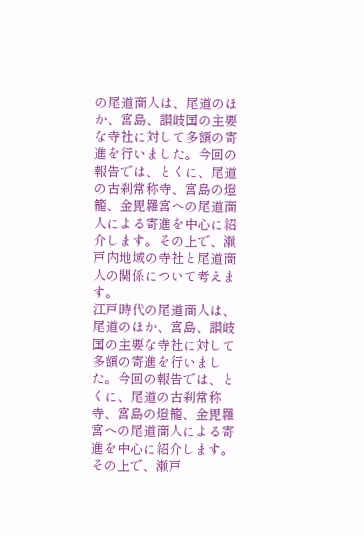の尾道商人は、尾道のほか、宮島、讃岐国の主要な寺社に対して多額の寄進を行いました。今回の報告では、とくに、尾道の古刹常称寺、宮島の燈籠、金毘羅宮への尾道商人による寄進を中心に紹介します。その上で、瀬戸内地域の寺社と尾道商人の関係について考えます。
江戸時代の尾道商人は、尾道のほか、宮島、讃岐国の主要な寺社に対して多額の寄進を行いました。今回の報告では、とくに、尾道の古刹常称寺、宮島の燈籠、金毘羅宮への尾道商人による寄進を中心に紹介します。その上で、瀬戸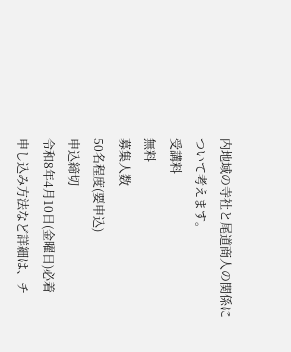内地域の寺社と尾道商人の関係について考えます。
受講料
無料
募集人数
50名程度(要申込)
申込締切
令和8年4月10日(金曜日)必着
申し込み方法など詳細は、チ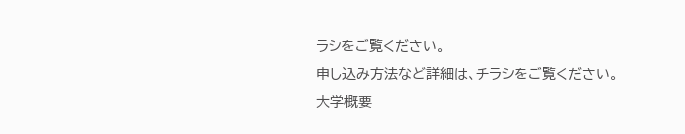ラシをご覧ください。
申し込み方法など詳細は、チラシをご覧ください。
大学概要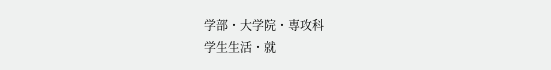学部・大学院・専攻科
学生生活・就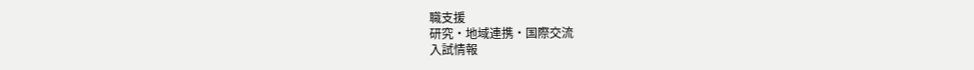職支援
研究・地域連携・国際交流
入試情報